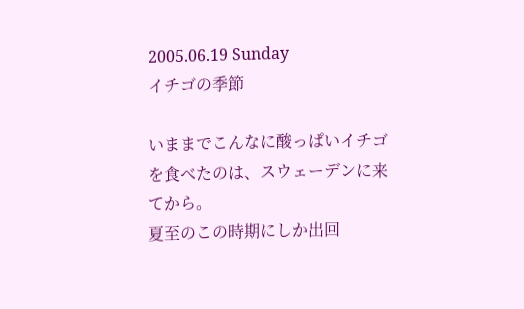2005.06.19 Sunday
イチゴの季節

いままでこんなに酸っぱいイチゴを食べたのは、スウェーデンに来てから。
夏至のこの時期にしか出回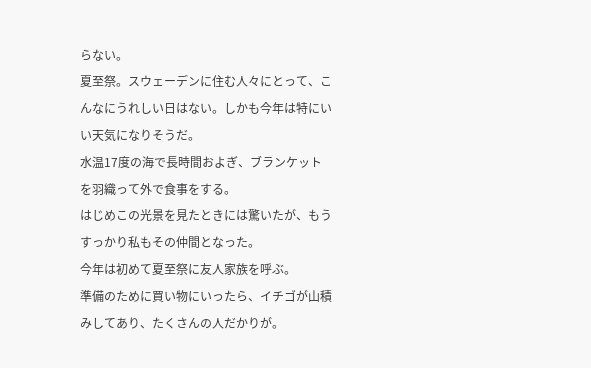らない。
夏至祭。スウェーデンに住む人々にとって、こんなにうれしい日はない。しかも今年は特にいい天気になりそうだ。
水温17度の海で長時間およぎ、ブランケットを羽織って外で食事をする。
はじめこの光景を見たときには驚いたが、もうすっかり私もその仲間となった。
今年は初めて夏至祭に友人家族を呼ぶ。
準備のために買い物にいったら、イチゴが山積みしてあり、たくさんの人だかりが。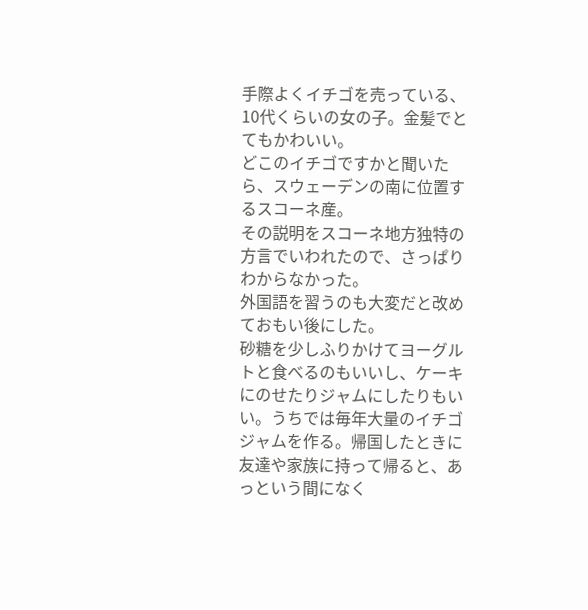手際よくイチゴを売っている、10代くらいの女の子。金髪でとてもかわいい。
どこのイチゴですかと聞いたら、スウェーデンの南に位置するスコーネ産。
その説明をスコーネ地方独特の方言でいわれたので、さっぱりわからなかった。
外国語を習うのも大変だと改めておもい後にした。
砂糖を少しふりかけてヨーグルトと食べるのもいいし、ケーキにのせたりジャムにしたりもいい。うちでは毎年大量のイチゴジャムを作る。帰国したときに友達や家族に持って帰ると、あっという間になく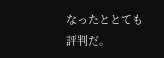なったととても評判だ。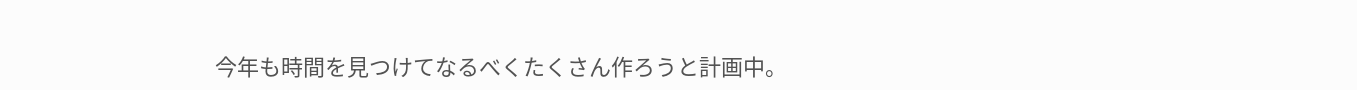今年も時間を見つけてなるべくたくさん作ろうと計画中。